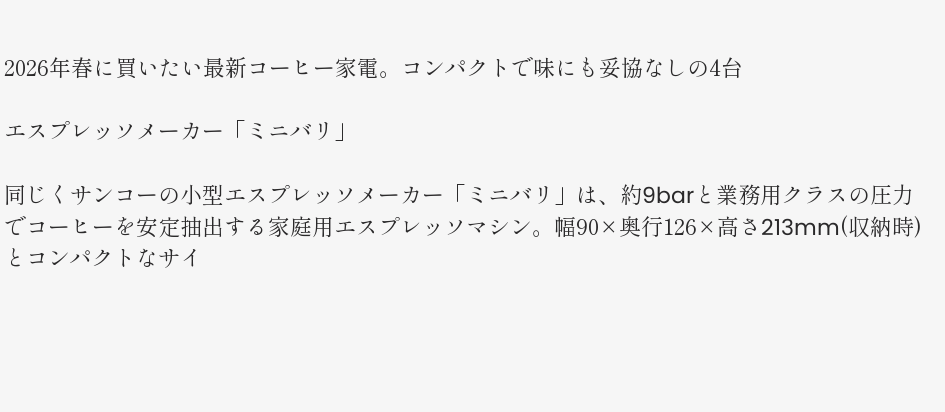2026年春に買いたい最新コーヒー家電。コンパクトで味にも妥協なしの4台

エスプレッソメーカー「ミニバリ」

同じくサンコーの小型エスプレッソメーカー「ミニバリ」は、約9barと業務用クラスの圧力でコーヒーを安定抽出する家庭用エスプレッソマシン。幅90×奥行126×高さ213mm(収納時)とコンパクトなサイ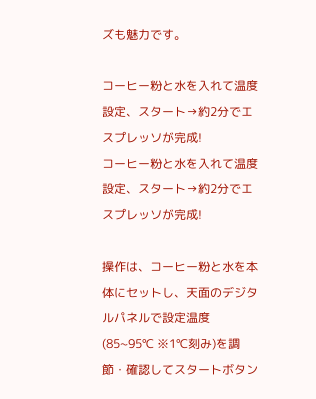ズも魅力です。

コーヒー粉と水を入れて温度設定、スタート→約2分でエスプレッソが完成!
コーヒー粉と水を入れて温度設定、スタート→約2分でエスプレッソが完成!

操作は、コーヒー粉と水を本体にセットし、天面のデジタルパネルで設定温度(85~95℃ ※1℃刻み)を調節・確認してスタートボタン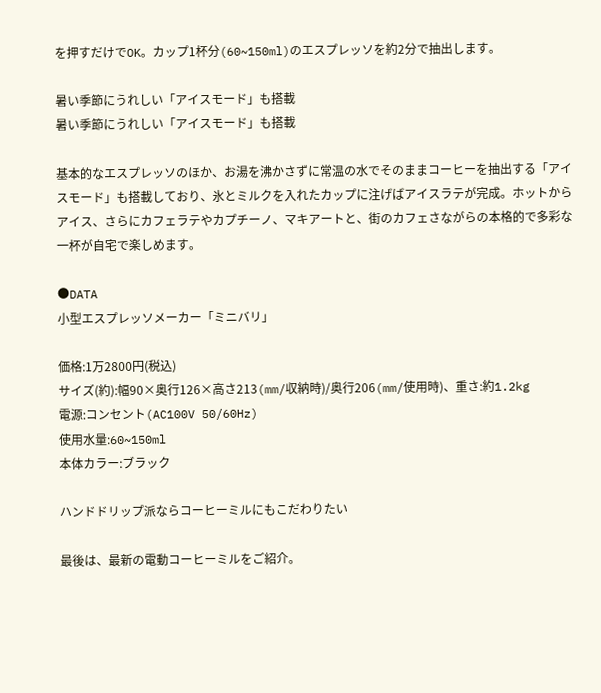を押すだけでOK。カップ1杯分(60~150ml)のエスプレッソを約2分で抽出します。

暑い季節にうれしい「アイスモード」も搭載
暑い季節にうれしい「アイスモード」も搭載

基本的なエスプレッソのほか、お湯を沸かさずに常温の水でそのままコーヒーを抽出する「アイスモード」も搭載しており、氷とミルクを入れたカップに注げばアイスラテが完成。ホットからアイス、さらにカフェラテやカプチーノ、マキアートと、街のカフェさながらの本格的で多彩な一杯が自宅で楽しめます。

●DATA
小型エスプレッソメーカー「ミニバリ」

価格:1万2800円(税込)
サイズ(約):幅90×奥行126×高さ213(mm/収納時)/奥行206(mm/使用時)、重さ:約1.2kg
電源:コンセント(AC100V 50/60Hz)
使用水量:60~150ml
本体カラー:ブラック

ハンドドリップ派ならコーヒーミルにもこだわりたい

最後は、最新の電動コーヒーミルをご紹介。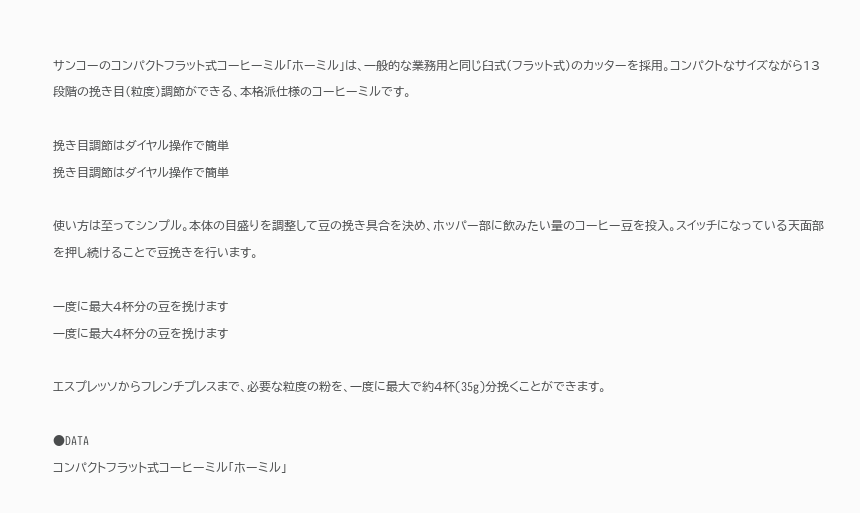サンコーのコンパクトフラット式コーヒーミル「ホーミル」は、一般的な業務用と同じ臼式(フラット式)のカッターを採用。コンパクトなサイズながら13段階の挽き目(粒度)調節ができる、本格派仕様のコーヒーミルです。

挽き目調節はダイヤル操作で簡単
挽き目調節はダイヤル操作で簡単

使い方は至ってシンプル。本体の目盛りを調整して豆の挽き具合を決め、ホッパー部に飲みたい量のコーヒー豆を投入。スイッチになっている天面部を押し続けることで豆挽きを行います。

一度に最大4杯分の豆を挽けます
一度に最大4杯分の豆を挽けます

エスプレッソからフレンチプレスまで、必要な粒度の粉を、一度に最大で約4杯(35g)分挽くことができます。

●DATA
コンパクトフラット式コーヒーミル「ホーミル」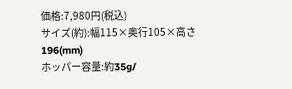価格:7,980円(税込)
サイズ(約):幅115×奥行105×高さ196(mm)
ホッパー容量:約35g/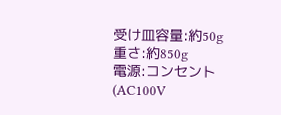受け皿容量:約50g
重さ:約850g
電源:コンセント(AC100V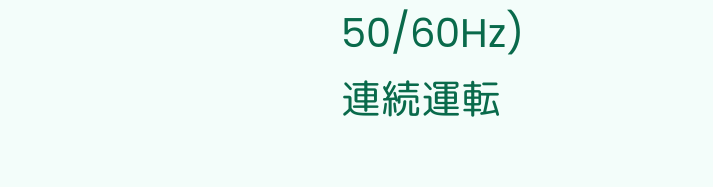50/60Hz)
連続運転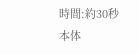時間:約30秒
本体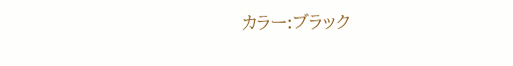カラー:ブラック